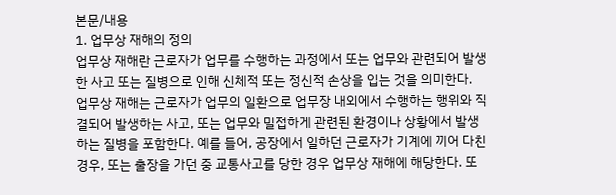본문/내용
1. 업무상 재해의 정의
업무상 재해란 근로자가 업무를 수행하는 과정에서 또는 업무와 관련되어 발생한 사고 또는 질병으로 인해 신체적 또는 정신적 손상을 입는 것을 의미한다. 업무상 재해는 근로자가 업무의 일환으로 업무장 내외에서 수행하는 행위와 직결되어 발생하는 사고, 또는 업무와 밀접하게 관련된 환경이나 상황에서 발생하는 질병을 포함한다. 예를 들어, 공장에서 일하던 근로자가 기계에 끼어 다친 경우, 또는 출장을 가던 중 교통사고를 당한 경우 업무상 재해에 해당한다. 또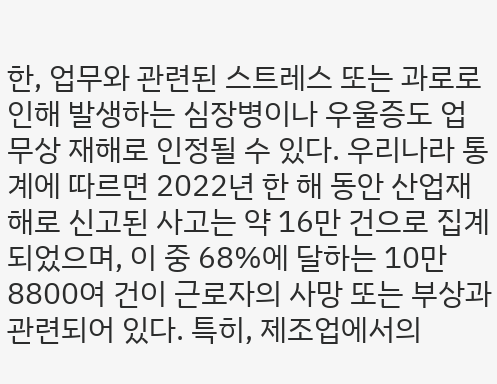한, 업무와 관련된 스트레스 또는 과로로 인해 발생하는 심장병이나 우울증도 업무상 재해로 인정될 수 있다. 우리나라 통계에 따르면 2022년 한 해 동안 산업재해로 신고된 사고는 약 16만 건으로 집계되었으며, 이 중 68%에 달하는 10만 8800여 건이 근로자의 사망 또는 부상과 관련되어 있다. 특히, 제조업에서의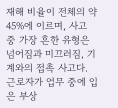재해 비율이 전체의 약 45%에 이르며, 사고 중 가장 흔한 유형은 넘어짐과 미끄러짐, 기계와의 접촉 사고다. 근로자가 업무 중에 입은 부상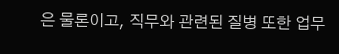은 물론이고, 직무와 관련된 질병 또한 업무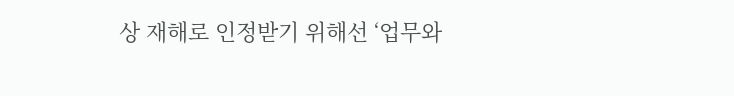상 재해로 인정받기 위해선 ‘업무와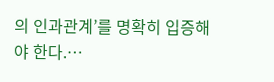의 인과관계’를 명확히 입증해야 한다.…